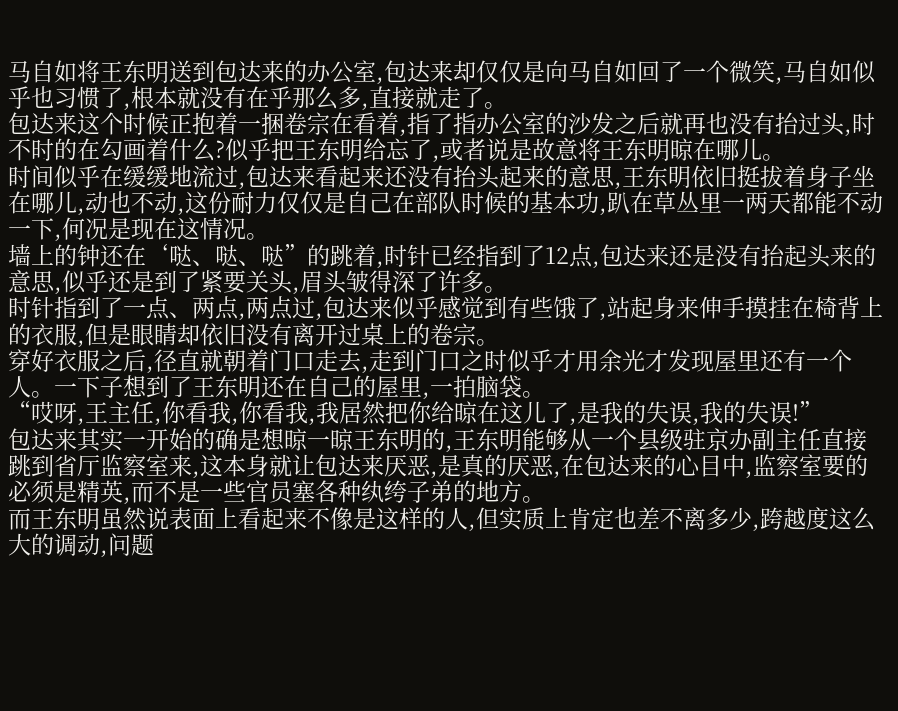马自如将王东明送到包达来的办公室,包达来却仅仅是向马自如回了一个微笑,马自如似乎也习惯了,根本就没有在乎那么多,直接就走了。
包达来这个时候正抱着一捆卷宗在看着,指了指办公室的沙发之后就再也没有抬过头,时不时的在勾画着什么?似乎把王东明给忘了,或者说是故意将王东明晾在哪儿。
时间似乎在缓缓地流过,包达来看起来还没有抬头起来的意思,王东明依旧挺拔着身子坐在哪儿,动也不动,这份耐力仅仅是自己在部队时候的基本功,趴在草丛里一两天都能不动一下,何况是现在这情况。
墙上的钟还在‘哒、哒、哒”的跳着,时针已经指到了12点,包达来还是没有抬起头来的意思,似乎还是到了紧要关头,眉头皱得深了许多。
时针指到了一点、两点,两点过,包达来似乎感觉到有些饿了,站起身来伸手摸挂在椅背上的衣服,但是眼睛却依旧没有离开过桌上的卷宗。
穿好衣服之后,径直就朝着门口走去,走到门口之时似乎才用余光才发现屋里还有一个人。一下子想到了王东明还在自己的屋里,一拍脑袋。
“哎呀,王主任,你看我,你看我,我居然把你给晾在这儿了,是我的失误,我的失误!”
包达来其实一开始的确是想晾一晾王东明的,王东明能够从一个县级驻京办副主任直接跳到省厅监察室来,这本身就让包达来厌恶,是真的厌恶,在包达来的心目中,监察室要的必须是精英,而不是一些官员塞各种纨绔子弟的地方。
而王东明虽然说表面上看起来不像是这样的人,但实质上肯定也差不离多少,跨越度这么大的调动,问题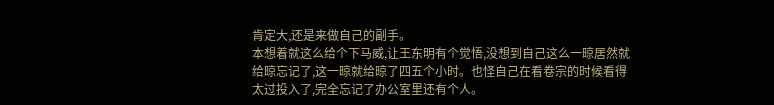肯定大,还是来做自己的副手。
本想着就这么给个下马威,让王东明有个觉悟,没想到自己这么一晾居然就给晾忘记了,这一晾就给晾了四五个小时。也怪自己在看卷宗的时候看得太过投入了,完全忘记了办公室里还有个人。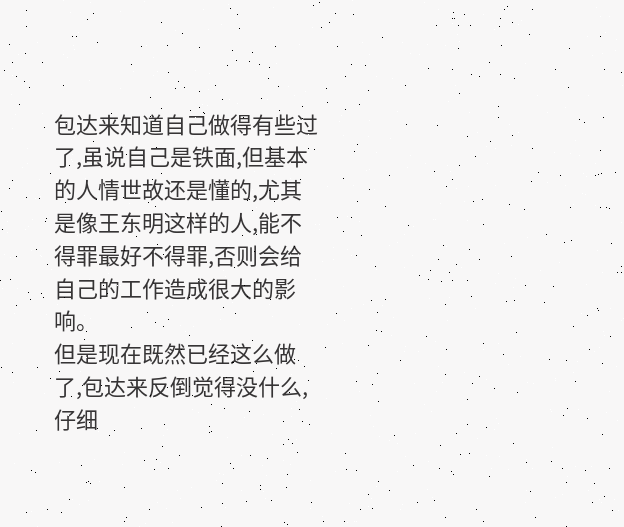包达来知道自己做得有些过了,虽说自己是铁面,但基本的人情世故还是懂的,尤其是像王东明这样的人,能不得罪最好不得罪,否则会给自己的工作造成很大的影响。
但是现在既然已经这么做了,包达来反倒觉得没什么,仔细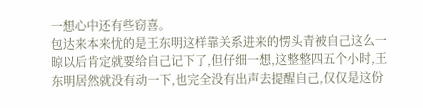一想心中还有些窃喜。
包达来本来忧的是王东明这样靠关系进来的愣头青被自己这么一晾以后肯定就要给自己记下了,但仔细一想,这整整四五个小时,王东明居然就没有动一下,也完全没有出声去提醒自己,仅仅是这份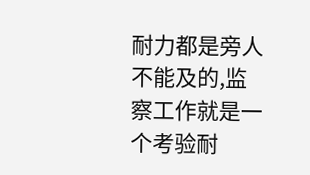耐力都是旁人不能及的,监察工作就是一个考验耐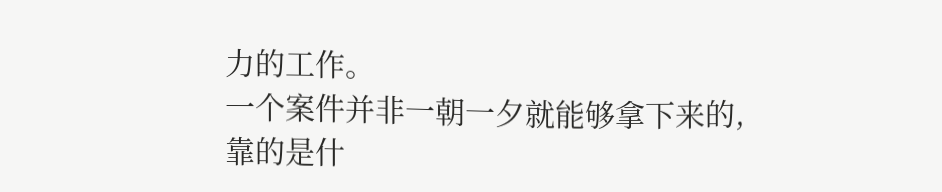力的工作。
一个案件并非一朝一夕就能够拿下来的,靠的是什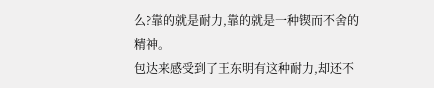么?靠的就是耐力,靠的就是一种锲而不舍的精神。
包达来感受到了王东明有这种耐力,却还不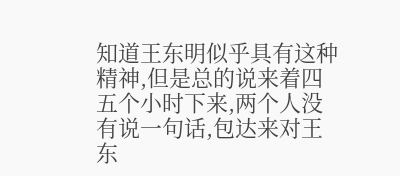知道王东明似乎具有这种精神,但是总的说来着四五个小时下来,两个人没有说一句话,包达来对王东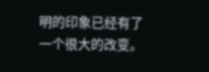明的印象已经有了一个很大的改变。